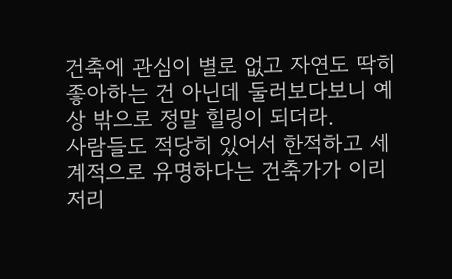건축에 관심이 별로 없고 자연도 딱히 좋아하는 건 아닌데 둘러보다보니 예상 밖으로 정말 힐링이 되더라.
사람들도 적당히 있어서 한적하고 세계적으로 유명하다는 건축가가 이리저리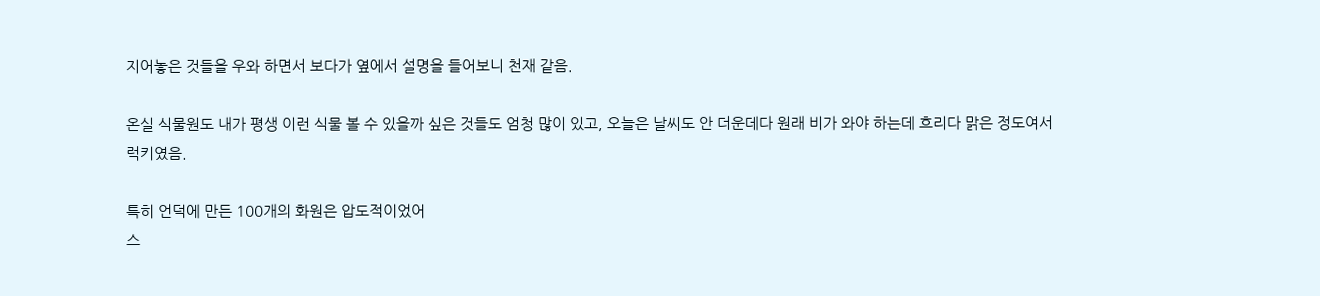지어놓은 것들을 우와 하면서 보다가 옆에서 설명을 들어보니 천재 같음.

온실 식물원도 내가 평생 이런 식물 볼 수 있을까 싶은 것들도 엄청 많이 있고, 오늘은 날씨도 안 더운데다 원래 비가 와야 하는데 흐리다 맑은 정도여서 럭키였음.

특히 언덕에 만든 100개의 화원은 압도적이었어
스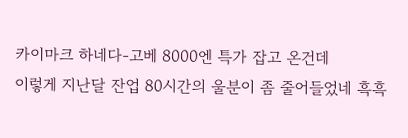카이마크 하네다-고베 8000엔 특가 잡고 온건데
이렇게 지난달 잔업 80시간의 울분이 좀 줄어들었네 흑흑